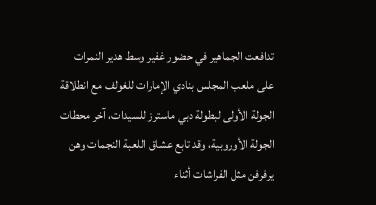تدافعت الجماهير في حضور غفير وسط هدير النمرات على ملعب المجلس بنادي الإمارات للغولف مع انطلاقة الجولة الأولى لبطولة دبي ماسترز للسيدات، آخر محطات الجولة الأوروبية، وقد تابع عشاق اللعبة النجمات وهن يرفرفن مثل الفراشات أثناء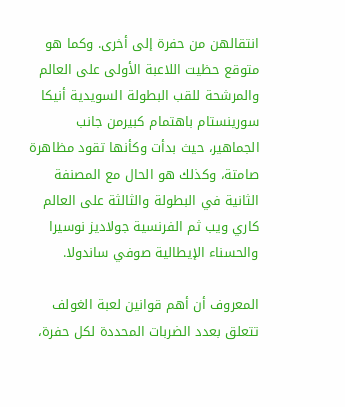انتقالهن من حفرة إلى أخرى. وكما هو متوقع حظيت اللاعبة الأولى على العالم والمرشحة للقب البطولة السويدية أنيكا سورينستام باهتمام كبيرمن جانب الجماهير، حيث بدأت وكأنها تقود مظاهرة صامتة، وكذلك هو الحال مع المصنفة الثانية في البطولة والثالثة على العالم كاري ويب ثم الفرنسية جولاديز نوسيرا والحسناء الإيطالية صوفي ساندولا.

المعروف أن أهم قوانين لعبة الغولف تتعلق بعدد الضربات المحددة لكل حفرة،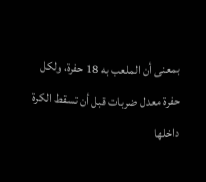بمعنى أن الملعب به 18 حفرة، ولكل حفرة معدل ضربات قبل أن تسقط الكرة داخلها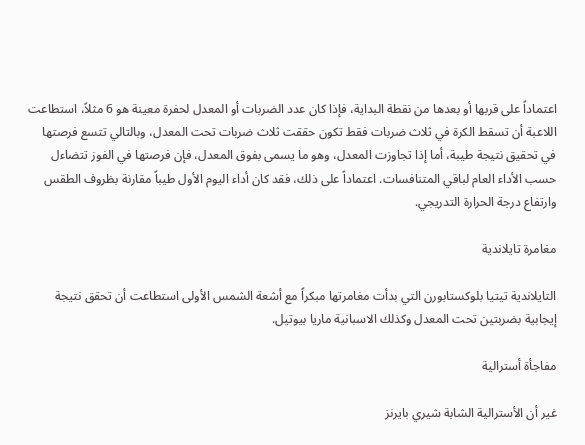اعتماداً على قربها أو بعدها من نقطة البداية، فإذا كان عدد الضربات أو المعدل لحفرة معينة هو 6 مثلاً، استطاعت اللاعبة أن تسقط الكرة في ثلاث ضربات فقط تكون حققت ثلاث ضربات تحت المعدل، وبالتالي تتسع فرصتها في تحقيق نتيجة طيبة، أما إذا تجاوزت المعدل، وهو ما يسمى بفوق المعدل، فإن فرصتها في الفوز تتضاءل حسب الأداء العام لباقي المتنافسات. اعتماداً على ذلك، فقد كان أداء اليوم الأول طيباً مقارنة بظروف الطقس وارتفاع درجة الحرارة التدريجي.

مغامرة تايلاندية

التايلاندية تيتيا بلوكستابورن التي بدأت مغامرتها مبكراً مع أشعة الشمس الأولى استطاعت أن تحقق نتيجة إيجابية بضربتين تحت المعدل وكذلك الاسبانية ماريا بيوتيل.

مفاجأة أسترالية

غير أن الأسترالية الشابة شيري بايرنز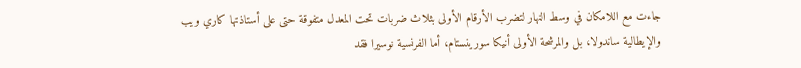جاءت مع اللامكان في وسط النهار لتضرب الأرقام الأولى بثلاث ضربات تحت المعدل متفوقة حتى على أستاذتها كاري ويب والإيطالية ساندولا، بل والمرشحة الأولى أنيكا سورينستام، أما الفرنسية نوسيرا فقد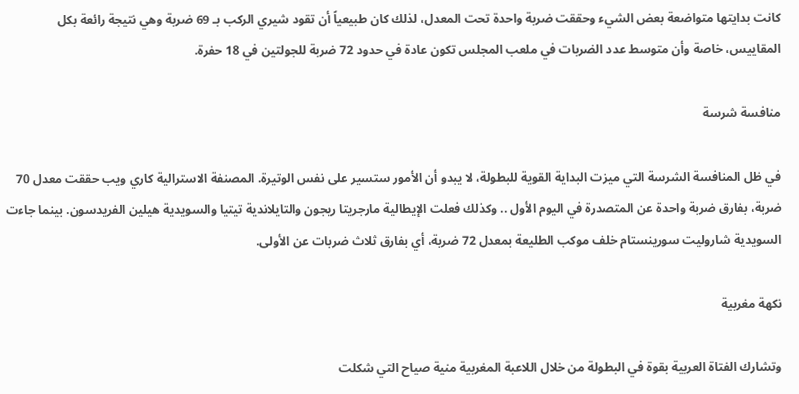كانت بدايتها متواضعة بعض الشيء وحققت ضربة واحدة تحت المعدل، لذلك كان طبيعياً أن تقود شيري الركب بـ 69 ضربة وهي نتيجة رائعة بكل المقاييس، خاصة وأن متوسط عدد الضربات في ملعب المجلس تكون عادة في حدود 72 ضربة للجولتين في 18 حفرة.

منافسة شرسة

في ظل المنافسة الشرسة التي ميزت البداية القوية للبطولة، لا يبدو أن الأمور ستسير على نفس الوتيرة. المصنفة الاسترالية كاري ويب حققت معدل 70 ضربة، بفارق ضربة واحدة عن المتصدرة في اليوم الأول .. وكذلك فعلت الإيطالية مارجريتا ريجون والتايلاندية تيتيا والسويدية هيلين الفريدسون. بينما جاءت السويدية شاروليت سورينستام خلف موكب الطليعة بمعدل 72 ضربة، أي بفارق ثلاث ضربات عن الأولى.

نكهة مغربية

وتشارك الفتاة العربية بقوة في البطولة من خلال اللاعبة المغربية منية صياح التي شكلت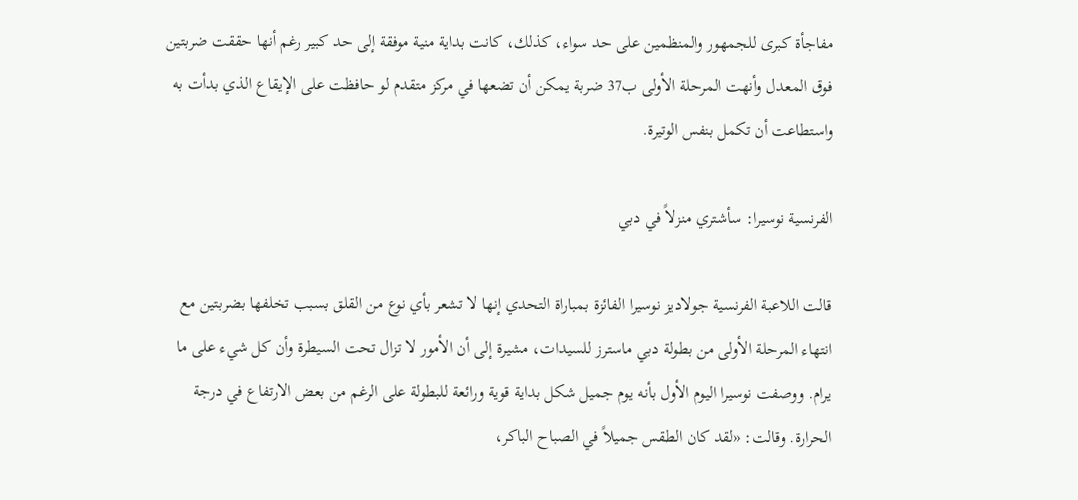مفاجأة كبرى للجمهور والمنظمين على حد سواء، كذلك، كانت بداية منية موفقة إلى حد كبير رغم أنها حققت ضربتين فوق المعدل وأنهت المرحلة الأولى ب37 ضربة يمكن أن تضعها في مركز متقدم لو حافظت على الإيقاع الذي بدأت به واستطاعت أن تكمل بنفس الوتيرة.

الفرنسية نوسيرا: سأشتري منزلاً في دبي

قالت اللاعبة الفرنسية جولاديز نوسيرا الفائزة بمباراة التحدي إنها لا تشعر بأي نوع من القلق بسبب تخلفها بضربتين مع انتهاء المرحلة الأولى من بطولة دبي ماسترز للسيدات، مشيرة إلى أن الأمور لا تزال تحت السيطرة وأن كل شيء على ما يرام. ووصفت نوسيرا اليوم الأول بأنه يوم جميل شكل بداية قوية ورائعة للبطولة على الرغم من بعض الارتفاع في درجة الحرارة. وقالت: «لقد كان الطقس جميلاً في الصباح الباكر،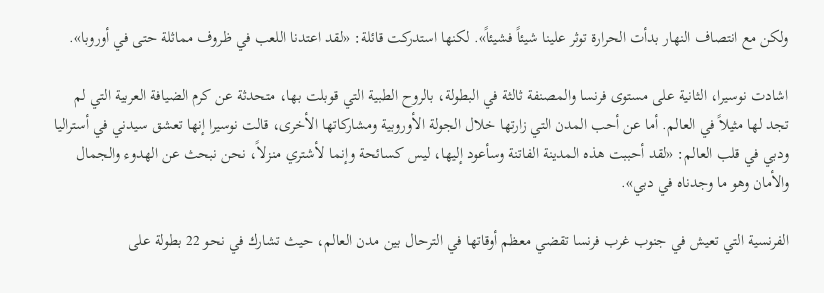ولكن مع انتصاف النهار بدأت الحرارة توثر علينا شيئاً فشيئاً». لكنها استدركت قائلة: «لقد اعتدنا اللعب في ظروف مماثلة حتى في أوروبا».

اشادت نوسيرا، الثانية على مستوى فرنسا والمصنفة ثالثة في البطولة، بالروح الطبية التي قوبلت بها، متحدثة عن كرم الضيافة العربية التي لم تجد لها مثيلاً في العالم. أما عن أحب المدن التي زارتها خلال الجولة الأوروبية ومشاركاتها الأخرى، قالت نوسيرا إنها تعشق سيدني في أستراليا ودبي في قلب العالم: «لقد أحببت هذه المدينة الفاتنة وسأعود إليها، ليس كسائحة وإنما لأشتري منزلاً، نحن نبحث عن الهدوء والجمال والأمان وهو ما وجدناه في دبي».

الفرنسية التي تعيش في جنوب غرب فرنسا تقضي معظم أوقاتها في الترحال بين مدن العالم، حيث تشارك في نحو 22 بطولة على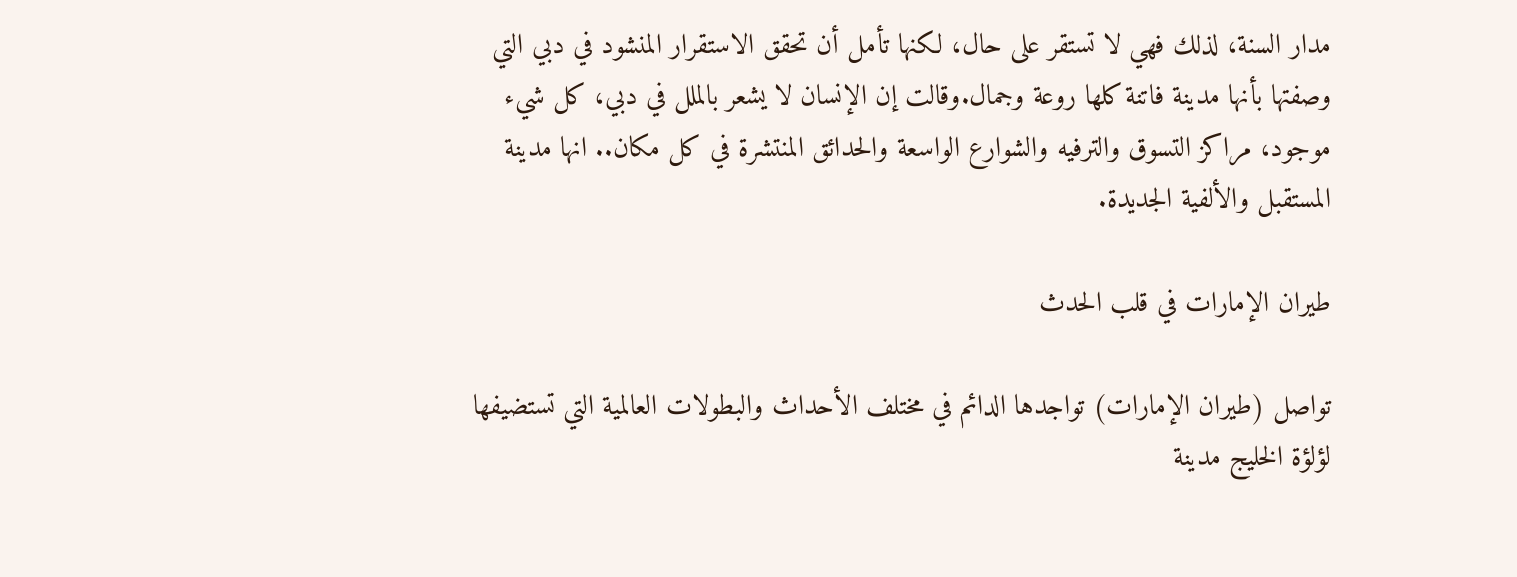مدار السنة، لذلك فهي لا تستقر على حال، لكنها تأمل أن تحقق الاستقرار المنشود في دبي التي وصفتها بأنها مدينة فاتنة كلها روعة وجمال.وقالت إن الإنسان لا يشعر بالملل في دبي، كل شيء موجود، مراكز التسوق والترفيه والشوارع الواسعة والحدائق المنتشرة في كل مكان.. انها مدينة المستقبل والألفية الجديدة.

طيران الإمارات في قلب الحدث

تواصل (طيران الإمارات) تواجدها الدائم في مختلف الأحداث والبطولات العالمية التي تستضيفها لؤلؤة الخليج مدينة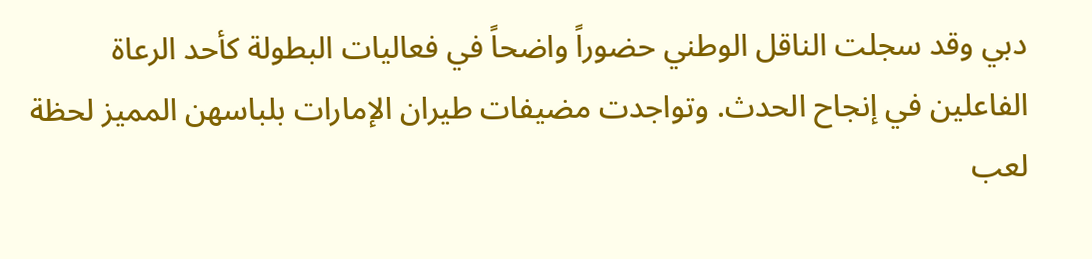دبي وقد سجلت الناقل الوطني حضوراً واضحاً في فعاليات البطولة كأحد الرعاة الفاعلين في إنجاح الحدث. وتواجدت مضيفات طيران الإمارات بلباسهن المميز لحظة لعب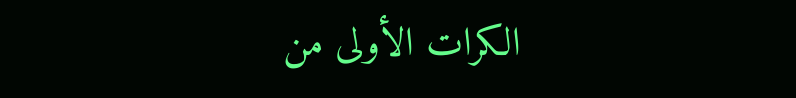الكرات الأولى من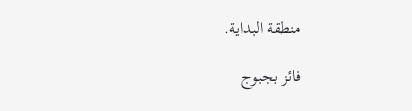منطقة البداية.

فائز بجبوج